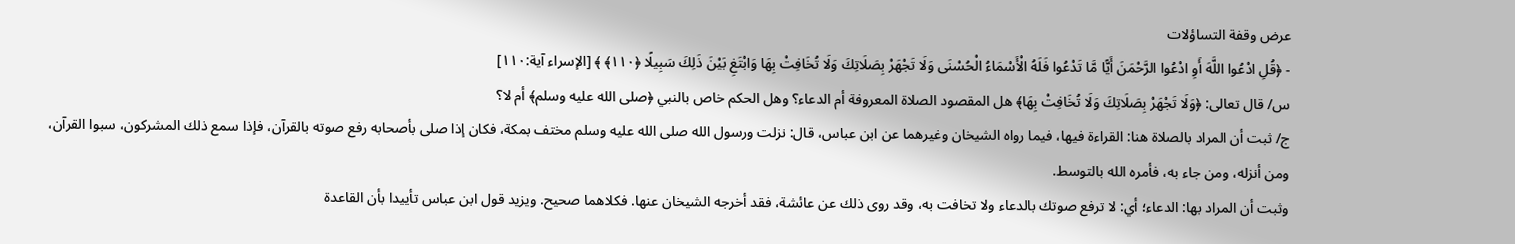عرض وقفة التساؤلات
- ﴿قُلِ ادْعُوا اللَّهَ أَوِ ادْعُوا الرَّحْمَنَ أَيًّا مَّا تَدْعُوا فَلَهُ الْأَسْمَاءُ الْحُسْنَى وَلَا تَجْهَرْ بِصَلَاتِكَ وَلَا تُخَافِتْ بِهَا وَابْتَغِ بَيْنَ ذَلِكَ سَبِيلًا ﴿١١٠﴾ ﴾ [الإسراء آية:١١٠]
س/ قال تعالى: ﴿وَلَا تَجْهَرْ بِصَلَاتِكَ وَلَا تُخَافِتْ بِهَا﴾ هل المقصود الصلاة المعروفة أم الدعاء؟ وهل الحكم خاص بالنبي ﴿صلى الله عليه وسلم﴾ أم لا؟
ج/ ثبت أن المراد بالصلاة هنا: القراءة فيها، فيما رواه الشيخان وغيرهما عن ابن عباس، قال: نزلت ورسول الله صلى الله عليه وسلم مختف بمكة، فكان إذا صلى بأصحابه رفع صوته بالقرآن، فإذا سمع ذلك المشركون، سبوا القرآن، ومن أنزله، ومن جاء به، فأمره الله بالتوسط.
وثبت أن المراد بها: الدعاء؛ أي: لا ترفع صوتك بالدعاء ولا تخافت به، وقد روى ذلك عن عائشة، فقد أخرجه الشيخان عنها. فكلاهما صحيح. ويزيد قول ابن عباس تأييدا بأن القاعدة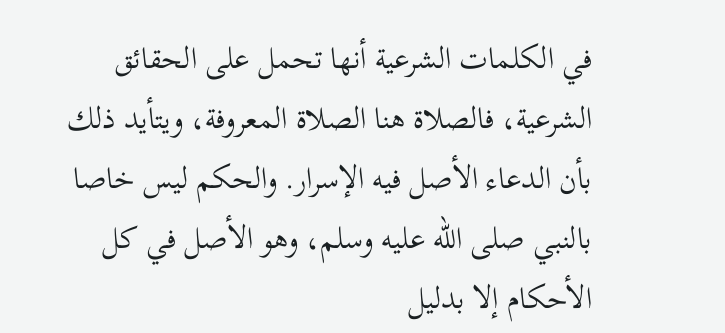في الكلمات الشرعية أنها تحمل على الحقائق الشرعية، فالصلاة هنا الصلاة المعروفة، ويتأيد ذلك بأن الدعاء الأصل فيه الإسرار. والحكم ليس خاصا بالنبي صلى الله عليه وسلم، وهو الأصل في كل الأحكام إلا بدليل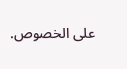على الخصوص.